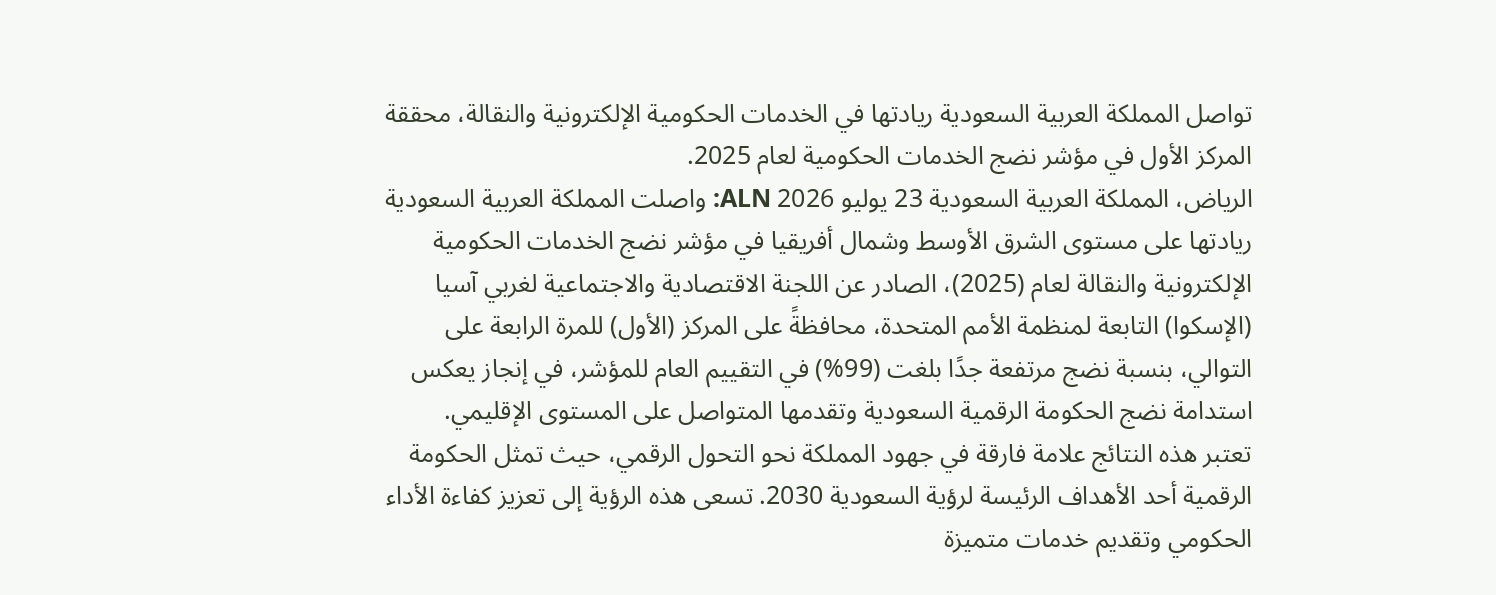تواصل المملكة العربية السعودية ريادتها في الخدمات الحكومية الإلكترونية والنقالة، محققة المركز الأول في مؤشر نضج الخدمات الحكومية لعام 2025.
الرياض، المملكة العربية السعودية 23 يوليو 2026 ALN: واصلت المملكة العربية السعودية ريادتها على مستوى الشرق الأوسط وشمال أفريقيا في مؤشر نضج الخدمات الحكومية الإلكترونية والنقالة لعام (2025)، الصادر عن اللجنة الاقتصادية والاجتماعية لغربي آسيا (الإسكوا) التابعة لمنظمة الأمم المتحدة، محافظةً على المركز (الأول) للمرة الرابعة على التوالي، بنسبة نضج مرتفعة جدًا بلغت (99%) في التقييم العام للمؤشر، في إنجاز يعكس استدامة نضج الحكومة الرقمية السعودية وتقدمها المتواصل على المستوى الإقليمي.
تعتبر هذه النتائج علامة فارقة في جهود المملكة نحو التحول الرقمي، حيث تمثل الحكومة الرقمية أحد الأهداف الرئيسة لرؤية السعودية 2030. تسعى هذه الرؤية إلى تعزيز كفاءة الأداء الحكومي وتقديم خدمات متميزة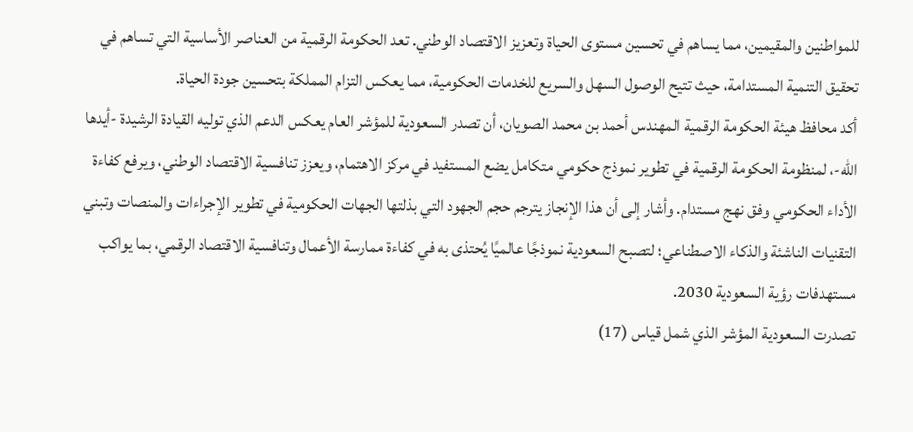للمواطنين والمقيمين، مما يساهم في تحسين مستوى الحياة وتعزيز الاقتصاد الوطني. تعد الحكومة الرقمية من العناصر الأساسية التي تساهم في تحقيق التنمية المستدامة، حيث تتيح الوصول السهل والسريع للخدمات الحكومية، مما يعكس التزام المملكة بتحسين جودة الحياة.
أكد محافظ هيئة الحكومة الرقمية المهندس أحمد بن محمد الصويان، أن تصدر السعودية للمؤشر العام يعكس الدعم الذي توليه القيادة الرشيدة -أيدها الله-، لمنظومة الحكومة الرقمية في تطوير نموذج حكومي متكامل يضع المستفيد في مركز الاهتمام، ويعزز تنافسية الاقتصاد الوطني، ويرفع كفاءة الأداء الحكومي وفق نهج مستدام. وأشار إلى أن هذا الإنجاز يترجم حجم الجهود التي بذلتها الجهات الحكومية في تطوير الإجراءات والمنصات وتبني التقنيات الناشئة والذكاء الاصطناعي؛ لتصبح السعودية نموذجًا عالميًا يُحتذى به في كفاءة ممارسة الأعمال وتنافسية الاقتصاد الرقمي، بما يواكب مستهدفات رؤية السعودية 2030.
تصدرت السعودية المؤشر الذي شمل قياس (17)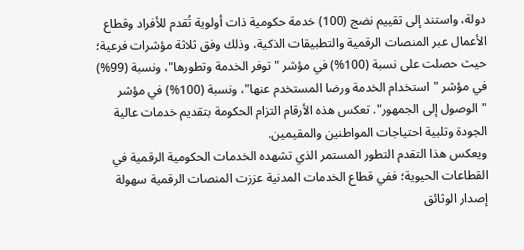دولة، واستند إلى تقييم نضج (100) خدمة حكومية ذات أولوية تُقدم للأفراد وقطاع الأعمال عبر المنصات الرقمية والتطبيقات الذكية، وذلك وفق ثلاثة مؤشرات فرعية؛ حيث حصلت على نسبة (100%) في مؤشر "توفر الخدمة وتطورها"، ونسبة (99%) في مؤشر "استخدام الخدمة ورضا المستخدم عنها"، ونسبة (100%) في مؤشر "الوصول إلى الجمهور". تعكس هذه الأرقام التزام الحكومة بتقديم خدمات عالية الجودة وتلبية احتياجات المواطنين والمقيمين.
ويعكس هذا التقدم التطور المستمر الذي تشهده الخدمات الحكومية الرقمية في القطاعات الحيوية؛ ففي قطاع الخدمات المدنية عززت المنصات الرقمية سهولة إصدار الوثائق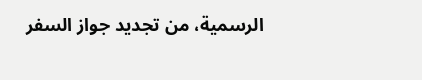الرسمية، من تجديد جواز السفر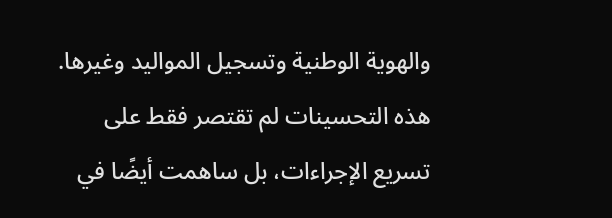والهوية الوطنية وتسجيل المواليد وغيرها. هذه التحسينات لم تقتصر فقط على تسريع الإجراءات، بل ساهمت أيضًا في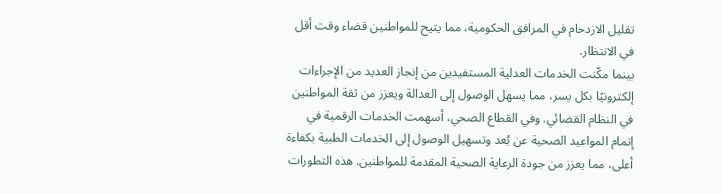تقليل الازدحام في المرافق الحكومية، مما يتيح للمواطنين قضاء وقت أقل في الانتظار.
بينما مكّنت الخدمات العدلية المستفيدين من إنجاز العديد من الإجراءات إلكترونيًا بكل يسر، مما يسهل الوصول إلى العدالة ويعزز من ثقة المواطنين في النظام القضائي. وفي القطاع الصحي، أسهمت الخدمات الرقمية في إتمام المواعيد الصحية عن بُعد وتسهيل الوصول إلى الخدمات الطبية بكفاءة أعلى، مما يعزز من جودة الرعاية الصحية المقدمة للمواطنين. هذه التطورات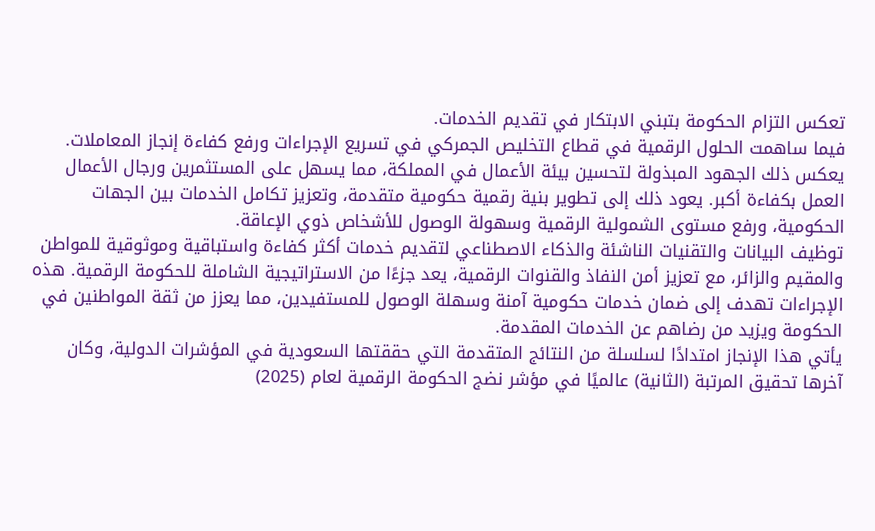تعكس التزام الحكومة بتبني الابتكار في تقديم الخدمات.
فيما ساهمت الحلول الرقمية في قطاع التخليص الجمركي في تسريع الإجراءات ورفع كفاءة إنجاز المعاملات. يعكس ذلك الجهود المبذولة لتحسين بيئة الأعمال في المملكة، مما يسهل على المستثمرين ورجال الأعمال العمل بكفاءة أكبر. يعود ذلك إلى تطوير بنية رقمية حكومية متقدمة، وتعزيز تكامل الخدمات بين الجهات الحكومية، ورفع مستوى الشمولية الرقمية وسهولة الوصول للأشخاص ذوي الإعاقة.
توظيف البيانات والتقنيات الناشئة والذكاء الاصطناعي لتقديم خدمات أكثر كفاءة واستباقية وموثوقية للمواطن والمقيم والزائر، مع تعزيز أمن النفاذ والقنوات الرقمية، يعد جزءًا من الاستراتيجية الشاملة للحكومة الرقمية. هذه الإجراءات تهدف إلى ضمان خدمات حكومية آمنة وسهلة الوصول للمستفيدين، مما يعزز من ثقة المواطنين في الحكومة ويزيد من رضاهم عن الخدمات المقدمة.
يأتي هذا الإنجاز امتدادًا لسلسلة من النتائج المتقدمة التي حققتها السعودية في المؤشرات الدولية، وكان آخرها تحقيق المرتبة (الثانية) عالميًا في مؤشر نضج الحكومة الرقمية لعام (2025)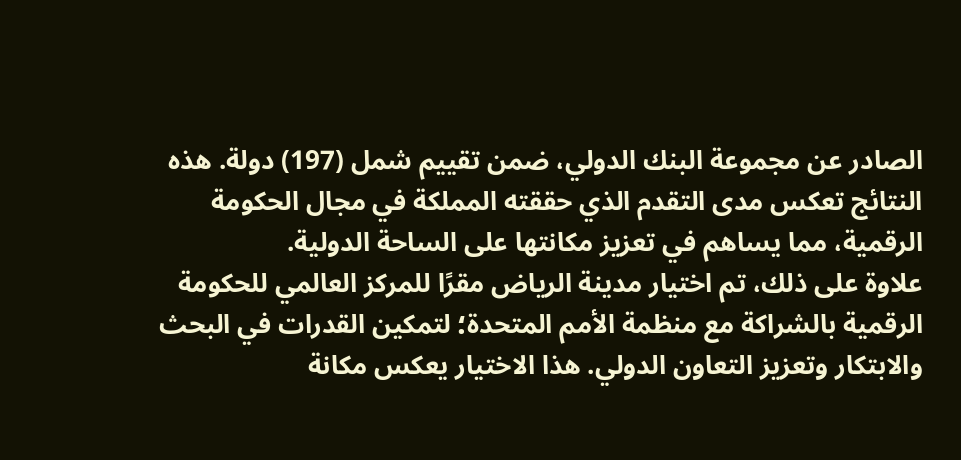الصادر عن مجموعة البنك الدولي، ضمن تقييم شمل (197) دولة. هذه النتائج تعكس مدى التقدم الذي حققته المملكة في مجال الحكومة الرقمية، مما يساهم في تعزيز مكانتها على الساحة الدولية.
علاوة على ذلك، تم اختيار مدينة الرياض مقرًا للمركز العالمي للحكومة الرقمية بالشراكة مع منظمة الأمم المتحدة؛ لتمكين القدرات في البحث والابتكار وتعزيز التعاون الدولي. هذا الاختيار يعكس مكانة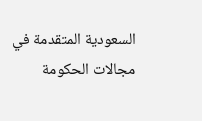السعودية المتقدمة في مجالات الحكومة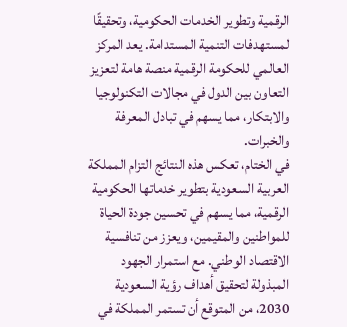الرقمية وتطوير الخدمات الحكومية، وتحقيقًا لمستهدفات التنمية المستدامة. يعد المركز العالمي للحكومة الرقمية منصة هامة لتعزيز التعاون بين الدول في مجالات التكنولوجيا والابتكار، مما يسهم في تبادل المعرفة والخبرات.
في الختام، تعكس هذه النتائج التزام المملكة العربية السعودية بتطوير خدماتها الحكومية الرقمية، مما يسهم في تحسين جودة الحياة للمواطنين والمقيمين، ويعزز من تنافسية الاقتصاد الوطني. مع استمرار الجهود المبذولة لتحقيق أهداف رؤية السعودية 2030، من المتوقع أن تستمر المملكة في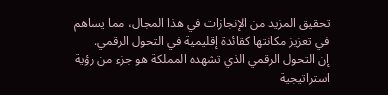تحقيق المزيد من الإنجازات في هذا المجال، مما يساهم في تعزيز مكانتها كقائدة إقليمية في التحول الرقمي.
إن التحول الرقمي الذي تشهده المملكة هو جزء من رؤية استراتيجية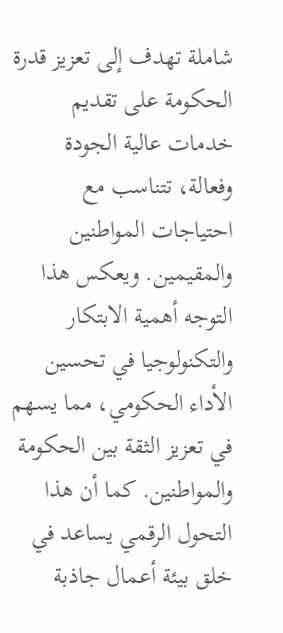شاملة تهدف إلى تعزيز قدرة الحكومة على تقديم خدمات عالية الجودة وفعالة، تتناسب مع احتياجات المواطنين والمقيمين. ويعكس هذا التوجه أهمية الابتكار والتكنولوجيا في تحسين الأداء الحكومي، مما يسهم في تعزيز الثقة بين الحكومة والمواطنين. كما أن هذا التحول الرقمي يساعد في خلق بيئة أعمال جاذبة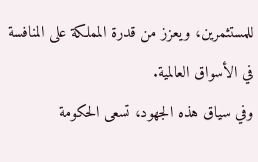للمستثمرين، ويعزز من قدرة المملكة على المنافسة في الأسواق العالمية.
وفي سياق هذه الجهود، تسعى الحكومة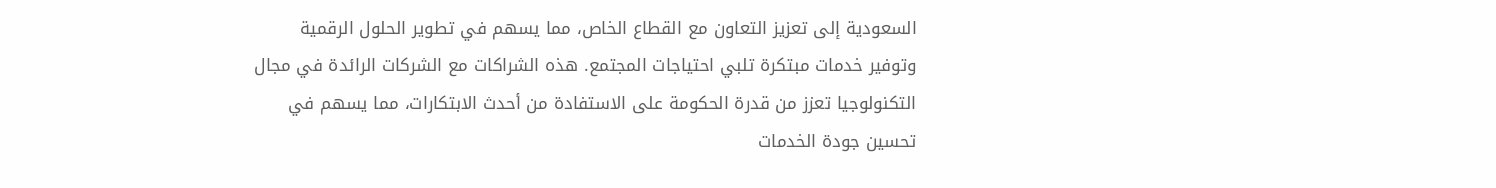السعودية إلى تعزيز التعاون مع القطاع الخاص، مما يسهم في تطوير الحلول الرقمية وتوفير خدمات مبتكرة تلبي احتياجات المجتمع. هذه الشراكات مع الشركات الرائدة في مجال التكنولوجيا تعزز من قدرة الحكومة على الاستفادة من أحدث الابتكارات، مما يسهم في تحسين جودة الخدمات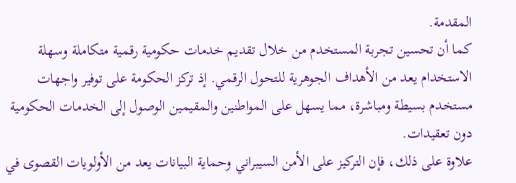المقدمة.
كما أن تحسين تجربة المستخدم من خلال تقديم خدمات حكومية رقمية متكاملة وسهلة الاستخدام يعد من الأهداف الجوهرية للتحول الرقمي. إذ تركز الحكومة على توفير واجهات مستخدم بسيطة ومباشرة، مما يسهل على المواطنين والمقيمين الوصول إلى الخدمات الحكومية دون تعقيدات.
علاوة على ذلك، فإن التركيز على الأمن السيبراني وحماية البيانات يعد من الأولويات القصوى في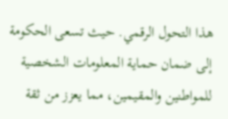هذا التحول الرقمي. حيث تسعى الحكومة إلى ضمان حماية المعلومات الشخصية للمواطنين والمقيمين، مما يعزز من ثقة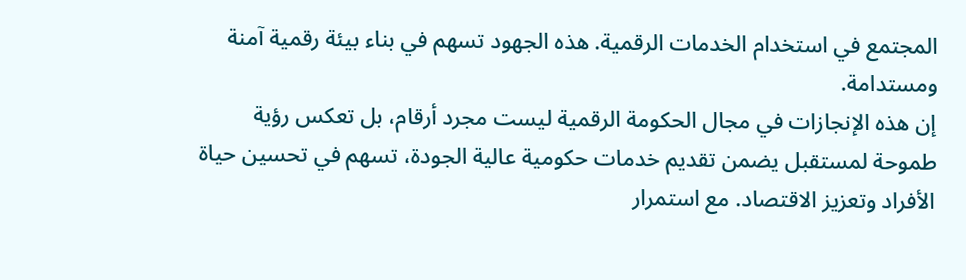المجتمع في استخدام الخدمات الرقمية. هذه الجهود تسهم في بناء بيئة رقمية آمنة ومستدامة.
إن هذه الإنجازات في مجال الحكومة الرقمية ليست مجرد أرقام، بل تعكس رؤية طموحة لمستقبل يضمن تقديم خدمات حكومية عالية الجودة، تسهم في تحسين حياة الأفراد وتعزيز الاقتصاد. مع استمرار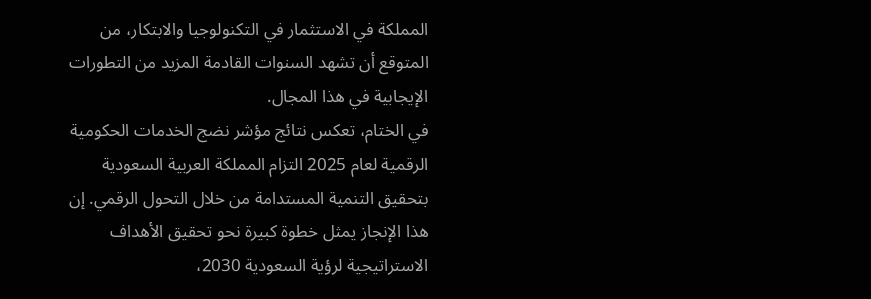المملكة في الاستثمار في التكنولوجيا والابتكار، من المتوقع أن تشهد السنوات القادمة المزيد من التطورات الإيجابية في هذا المجال.
في الختام، تعكس نتائج مؤشر نضج الخدمات الحكومية الرقمية لعام 2025 التزام المملكة العربية السعودية بتحقيق التنمية المستدامة من خلال التحول الرقمي. إن هذا الإنجاز يمثل خطوة كبيرة نحو تحقيق الأهداف الاستراتيجية لرؤية السعودية 2030،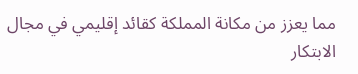مما يعزز من مكانة المملكة كقائد إقليمي في مجال الابتكار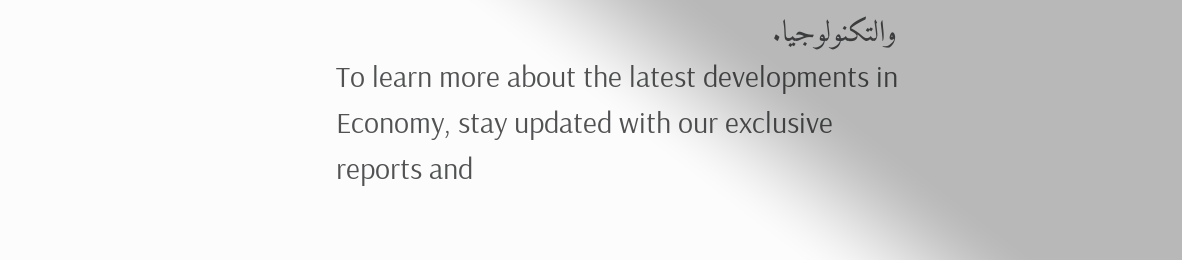والتكنولوجيا.
To learn more about the latest developments in Economy, stay updated with our exclusive reports and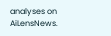analyses on AiLensNews.